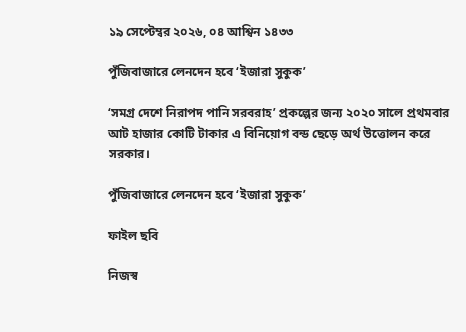১৯ সেপ্টেম্বর ২০২৬, ০৪ আশ্বিন ১৪৩৩

পুঁজিবাজারে লেনদেন হবে ‘ইজারা সুকুক’

‘সমগ্র দেশে নিরাপদ পানি সরবরাহ’ প্রকল্পের জন্য ২০২০ সালে প্রথমবার আট হাজার কোটি টাকার এ বিনিয়োগ বন্ড ছেড়ে অর্থ উত্তোলন করে সরকার।

পুঁজিবাজারে লেনদেন হবে ‘ইজারা সুকুক’

ফাইল ছবি

নিজস্ব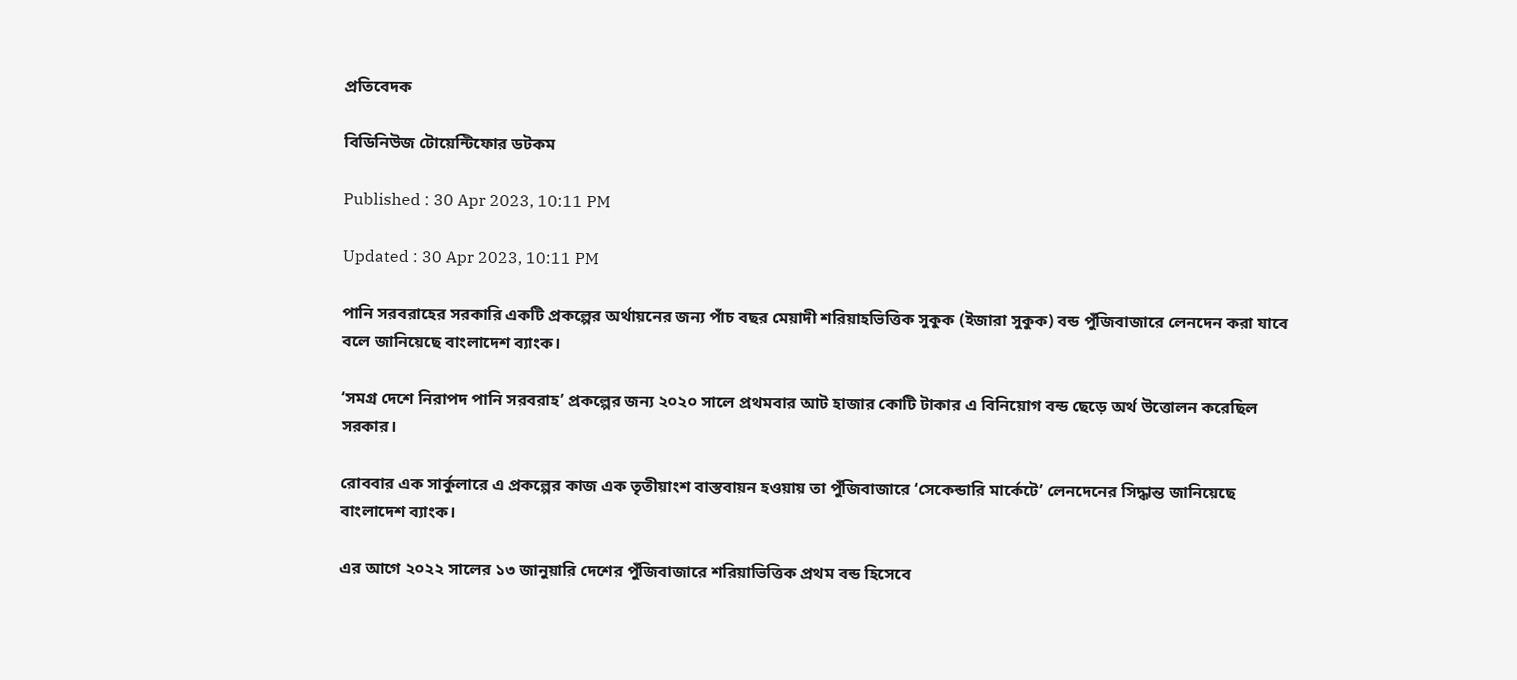প্রতিবেদক

বিডিনিউজ টোয়েন্টিফোর ডটকম

Published : 30 Apr 2023, 10:11 PM

Updated : 30 Apr 2023, 10:11 PM

পানি সরবরাহের সরকারি একটি প্রকল্পের অর্থায়নের জন্য পাঁচ বছর মেয়াদী শরিয়াহভিত্তিক সুকুক (ইজারা সুকুক) বন্ড পুঁজিবাজারে লেনদেন করা যাবে বলে জানিয়েছে বাংলাদেশ ব্যাংক।

‘সমগ্র দেশে নিরাপদ পানি সরবরাহ’ প্রকল্পের জন্য ২০২০ সালে প্রথমবার আট হাজার কোটি টাকার এ বিনিয়োগ বন্ড ছেড়ে অর্থ উত্তোলন করেছিল সরকার।

রোববার এক সার্কুলারে এ প্রকল্পের কাজ এক তৃতীয়াংশ বাস্তবায়ন হওয়ায় তা পুঁজিবাজারে ‘সেকেন্ডারি মার্কেটে’ লেনদেনের সিদ্ধান্ত জানিয়েছে বাংলাদেশ ব্যাংক।

এর আগে ২০২২ সালের ১৩ জানুয়ারি দেশের পুঁজিবাজারে শরিয়াভিত্তিক প্রথম বন্ড হিসেবে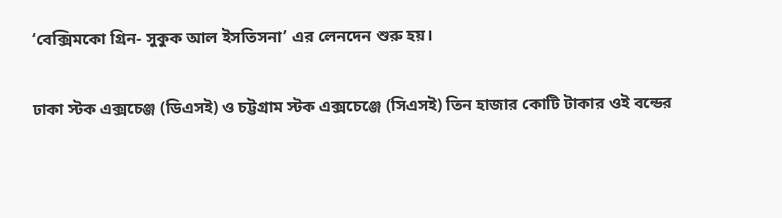‘বেক্সিমকো গ্রিন- সুকুক আল ইসতিসনা’ এর লেনদেন শুরু হয়।

ঢাকা স্টক এক্সচেঞ্জ (ডিএসই) ও চট্টগ্রাম স্টক এক্সচেঞ্জে (সিএসই) তিন হাজার কোটি টাকার ওই বন্ডের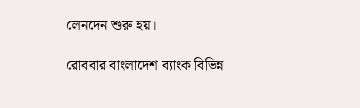লেনদেন শুরু হয়।

রোববার বাংলাদেশ ব্যাংক বিভিন্ন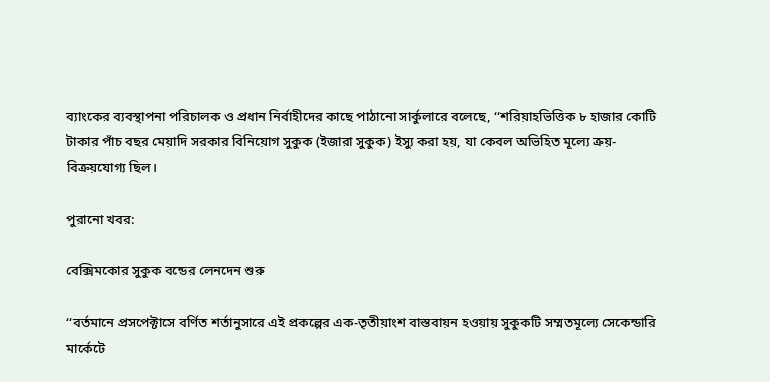ব্যাংকের ব্যবস্থাপনা পরিচালক ও প্রধান নির্বাহীদের কাছে পাঠানো সার্কুলারে বলেছে, ‘‘শরিয়াহভিত্তিক ৮ হাজার কোটি টাকার পাঁচ বছর মেয়াদি সরকার বিনিয়োগ সুকুক (ইজারা সুকুক) ইস্যু করা হয়, যা কেবল অভিহিত মূল্যে ক্রয়-বিক্রয়যোগ্য ছিল।

পুরানো খবর:

বেক্সিমকোর সুকুক বন্ডের লেনদেন শুরু

‘‘বর্তমানে প্রসপেক্টাসে বর্ণিত শর্তানুসারে এই প্রকল্পের এক-তৃতীয়াংশ বাস্তবায়ন হওয়ায় সুকুকটি সম্মতমূল্যে সেকেন্ডারি মার্কেটে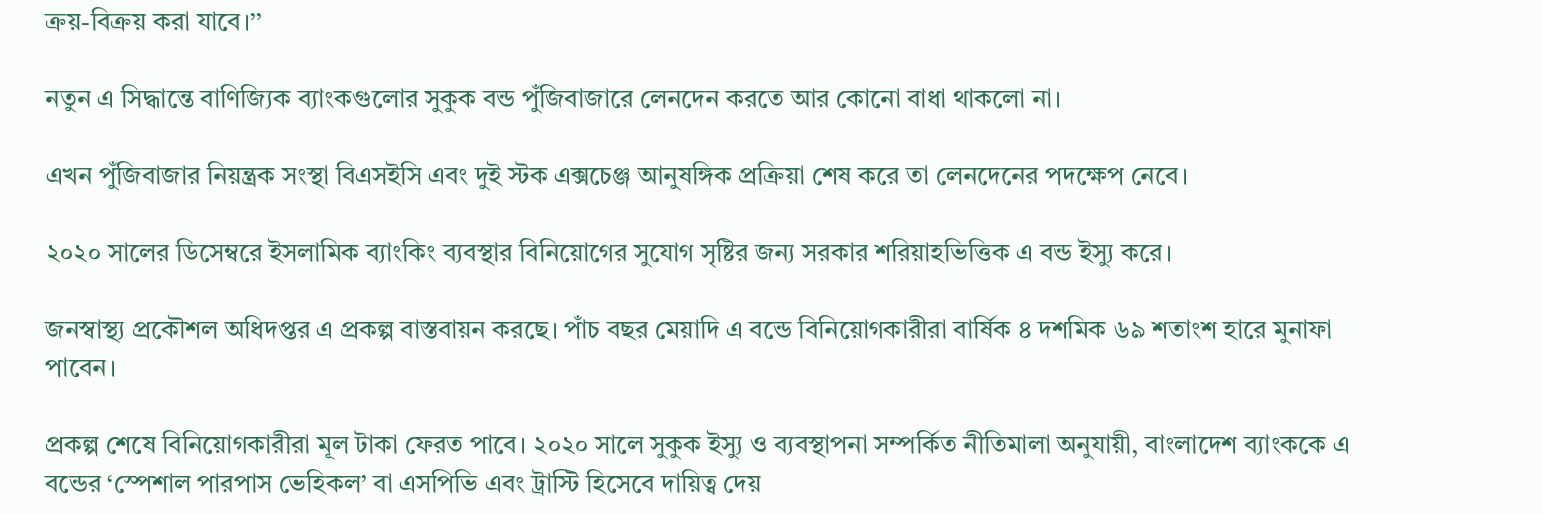ক্রয়-বিক্রয় করা যাবে।’’

নতুন এ সিদ্ধান্তে বাণিজ্যিক ব্যাংকগুলোর সুকুক বন্ড পুঁজিবাজারে লেনদেন করতে আর কোনো বাধা থাকলো না।

এখন পুঁজিবাজার নিয়ন্ত্রক সংস্থা বিএসইসি এবং দুই স্টক এক্সচেঞ্জ আনুষঙ্গিক প্রক্রিয়া শেষ করে তা লেনদেনের পদক্ষেপ নেবে।

২০২০ সালের ডিসেম্বরে ইসলামিক ব্যাংকিং ব্যবস্থার বিনিয়োগের সুযোগ সৃষ্টির জন্য সরকার শরিয়াহভিত্তিক এ বন্ড ইস্যু করে।

জনস্বাস্থ্য প্রকৌশল অধিদপ্তর এ প্রকল্প বাস্তবায়ন করছে। পাঁচ বছর মেয়াদি এ বন্ডে বিনিয়োগকারীরা বার্ষিক ৪ দশমিক ৬৯ শতাংশ হারে মুনাফা পাবেন।

প্রকল্প শেষে বিনিয়োগকারীরা মূল টাকা ফেরত পাবে। ২০২০ সালে সুকুক ইস্যু ও ব্যবস্থাপনা সম্পর্কিত নীতিমালা অনুযায়ী, বাংলাদেশ ব্যাংককে এ বন্ডের ‘স্পেশাল পারপাস ভেহিকল’ বা এসপিভি এবং ট্রাস্টি হিসেবে দায়িত্ব দেয়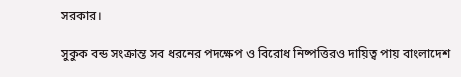সরকার।

সুকুক বন্ড সংক্রান্ত সব ধরনের পদক্ষেপ ও বিরোধ নিষ্পত্তিরও দায়িত্ব পায় বাংলাদেশ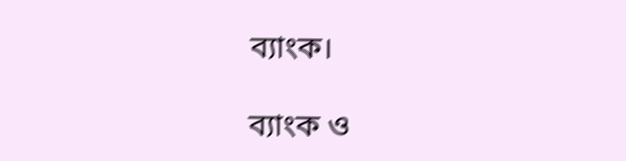ব্যাংক।

ব্যাংক ও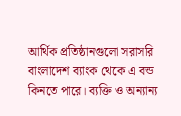আর্থিক প্রতিষ্ঠানগুলো সরাসরি বাংলাদেশ ব্যাংক থেকে এ বন্ড কিনতে পারে। ব্যক্তি ও অন্যান্য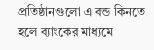প্রতিষ্ঠানগুলো এ বন্ড কিনতে হলে ব্যাংকের মাধ্যমে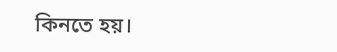কিনতে হয়।